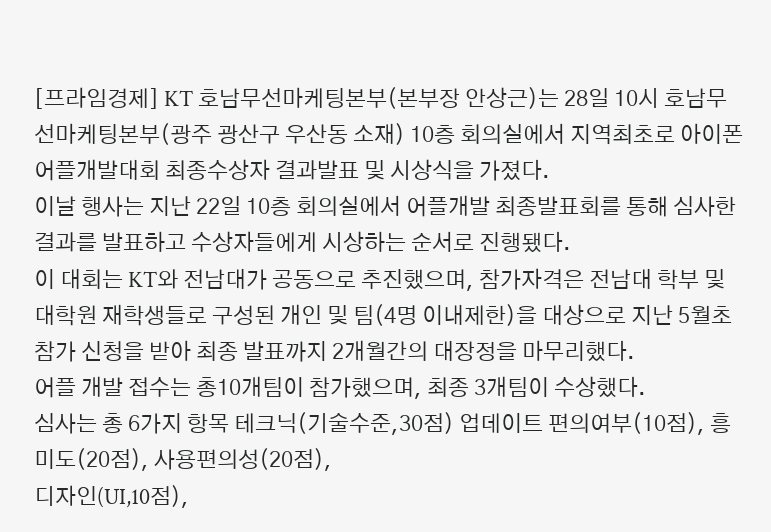[프라임경제] KT 호남무선마케팅본부(본부장 안상근)는 28일 10시 호남무선마케팅본부(광주 광산구 우산동 소재) 10층 회의실에서 지역최초로 아이폰 어플개발대회 최종수상자 결과발표 및 시상식을 가졌다.
이날 행사는 지난 22일 10층 회의실에서 어플개발 최종발표회를 통해 심사한 결과를 발표하고 수상자들에게 시상하는 순서로 진행됐다.
이 대회는 KT와 전남대가 공동으로 추진했으며, 참가자격은 전남대 학부 및 대학원 재학생들로 구성된 개인 및 팀(4명 이내제한)을 대상으로 지난 5월초 참가 신청을 받아 최종 발표까지 2개월간의 대장정을 마무리했다.
어플 개발 접수는 총10개팀이 참가했으며, 최종 3개팀이 수상했다.
심사는 총 6가지 항목 테크닉(기술수준,30점) 업데이트 편의여부(10점), 흥미도(20점), 사용편의성(20점),
디자인(UI,10점),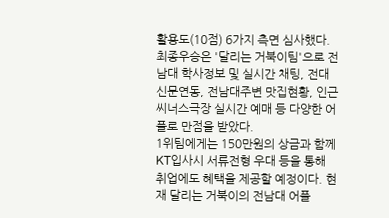활용도(10점) 6가지 측면 심사했다.
최종우승은 '달리는 거북이팀'으로 전남대 학사정보 및 실시간 채팅, 전대신문연동, 전남대주변 맛집현황, 인근 씨너스극장 실시간 예매 등 다양한 어플로 만점을 받았다.
1위팀에게는 150만원의 상금과 함께 KT입사시 서류전형 우대 등을 통해 취업에도 혜택을 제공할 예정이다. 현재 달리는 거북이의 전남대 어플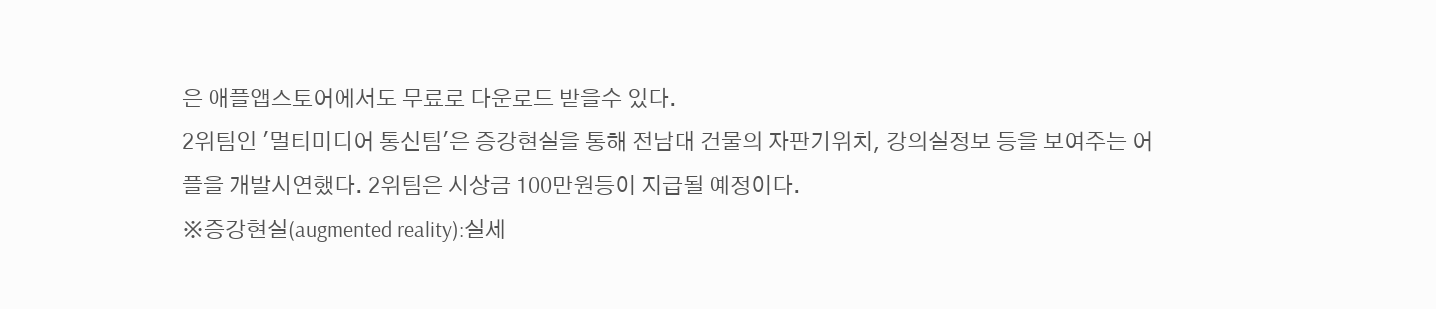은 애플앱스토어에서도 무료로 다운로드 받을수 있다.
2위팀인 '멀티미디어 통신팀'은 증강현실을 통해 전남대 건물의 자판기위치, 강의실정보 등을 보여주는 어플을 개발시연했다. 2위팀은 시상금 100만원등이 지급될 예정이다.
※증강현실(augmented reality):실세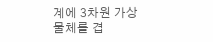계에 3차원 가상물체를 겹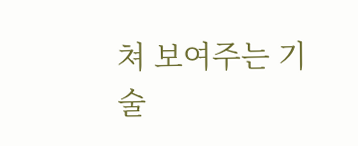쳐 보여주는 기술